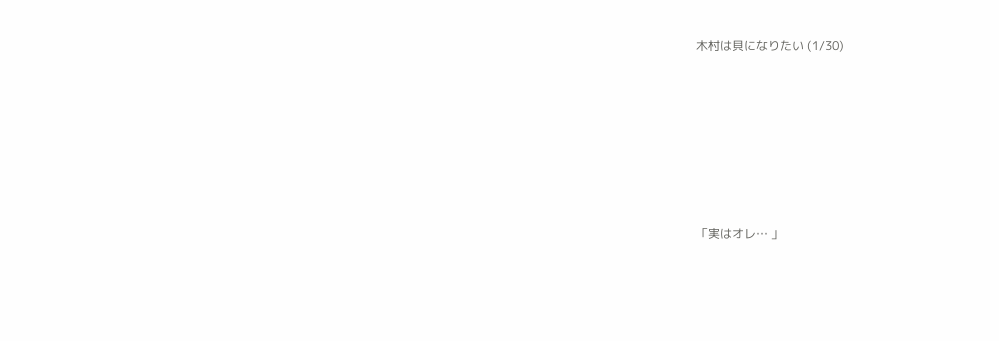木村は貝になりたい (1/30)







「実はオレ… 」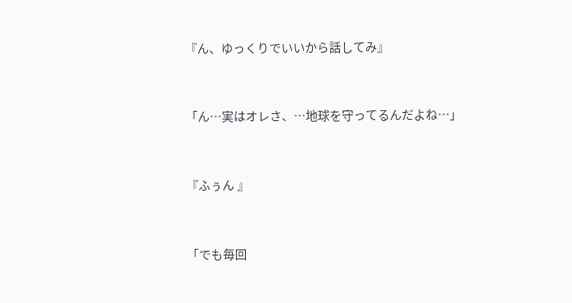『ん、ゆっくりでいいから話してみ』



「ん…実はオレさ、…地球を守ってるんだよね…」



『ふぅん 』



「でも毎回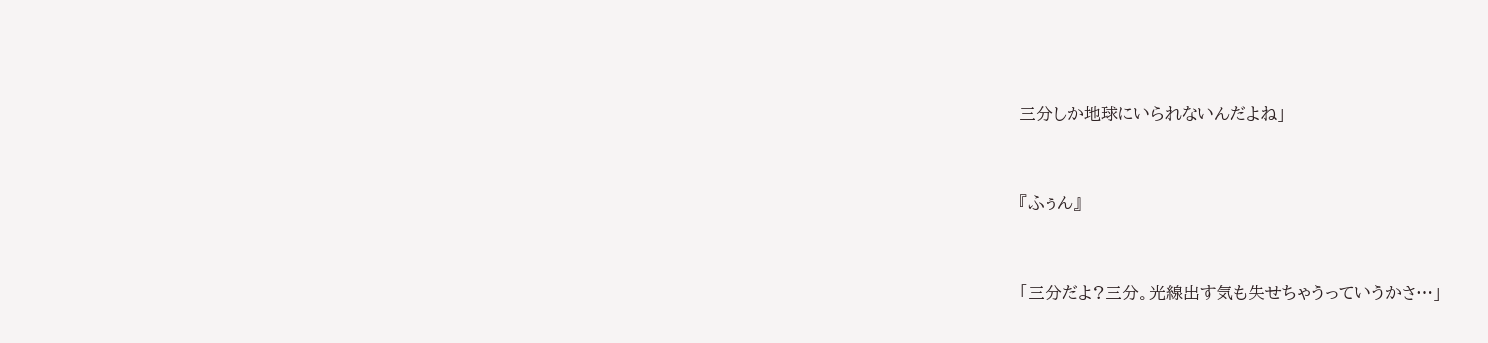三分しか地球にいられないんだよね」



『ふぅん』



「三分だよ?三分。光線出す気も失せちゃうっていうかさ…」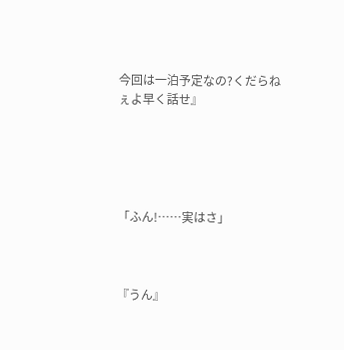今回は一泊予定なの?くだらねぇよ早く話せ』





「ふん!……実はさ」



『うん』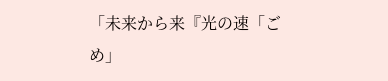「未来から来『光の速「ごめ」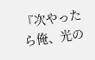『次やったら俺、光の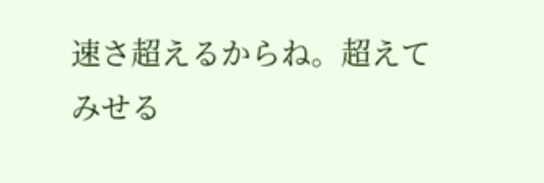速さ超えるからね。超えてみせる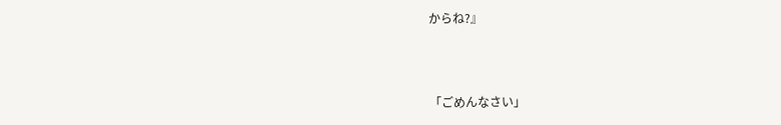からね?』



「ごめんなさい」